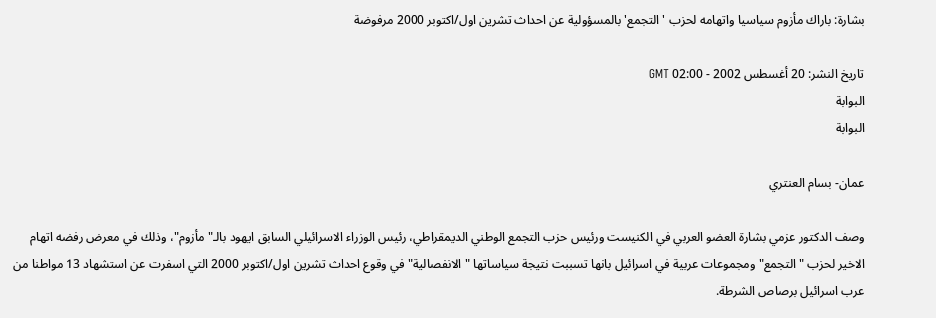بشارة: باراك مأزوم سياسيا واتهامه لحزب 'التجمع' بالمسؤولية عن احداث تشرين اول/اكتوبر 2000 مرفوضة

تاريخ النشر: 20 أغسطس 2002 - 02:00 GMT
البوابة
البوابة

عمان- بسام العنتري

وصف الدكتور عزمي بشارة العضو العربي في الكنيست ورئيس حزب التجمع الوطني الديمقراطي، رئيس الوزراء الاسرائيلي السابق ايهود بالـ"مأزوم"، وذلك في معرض رفضه اتهام الاخير لحزب "التجمع" ومجموعات عربية في اسرائيل بانها تسببت نتيجة سياساتها "الانفصالية" في وقوع احداث تشرين اول/اكتوبر 2000 التي اسفرت عن استشهاد 13 مواطنا من عرب اسرائيل برصاص الشرطة.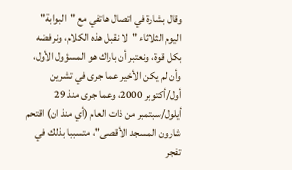وقال بشارة في اتصال هاتفي مع "البوابة" اليوم الثلاثاء "لا نقبل هذه الكلام، ونرفضه بكل قوة، ونعتبر أن باراك هو المسؤول الأول، وأن لم يكن الأخير عما جرى في تشرين أول/أكتوبر 2000، وعما جرى منذ 29 أيلول/سبتمبر من ذات العام (أي منذ ان) اقتحم شارون المسجد الأقصى"، متسببا بذلك في تفجر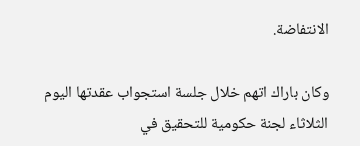الانتفاضة.

وكان باراك اتهم خلال جلسة استجواب عقدتها اليوم الثلاثاء لجنة حكومية للتحقيق في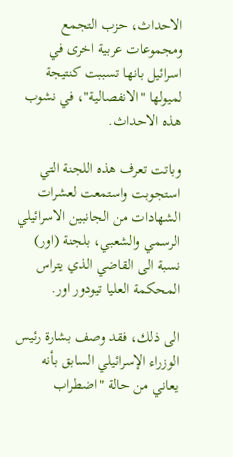الاحداث، حزب التجمع ومجموعات عربية اخرى في اسرائيل بانها تسببت كنتيجة لميولها "الانفصالية"، في نشوب هذه الاحداث.

وباتت تعرف هذه اللجنة التي استجوبت واستمعت لعشرات الشهادات من الجانبين الاسرائيلي الرسمي والشعبي، بلجنة (اور) نسبة الى القاضي الذي يتراس المحكمة العليا تيودور اور.

الى ذلك، فقد وصف بشارة رئيس الوزراء الإسرائيلي السابق بأنه يعاني من حالة "اضطراب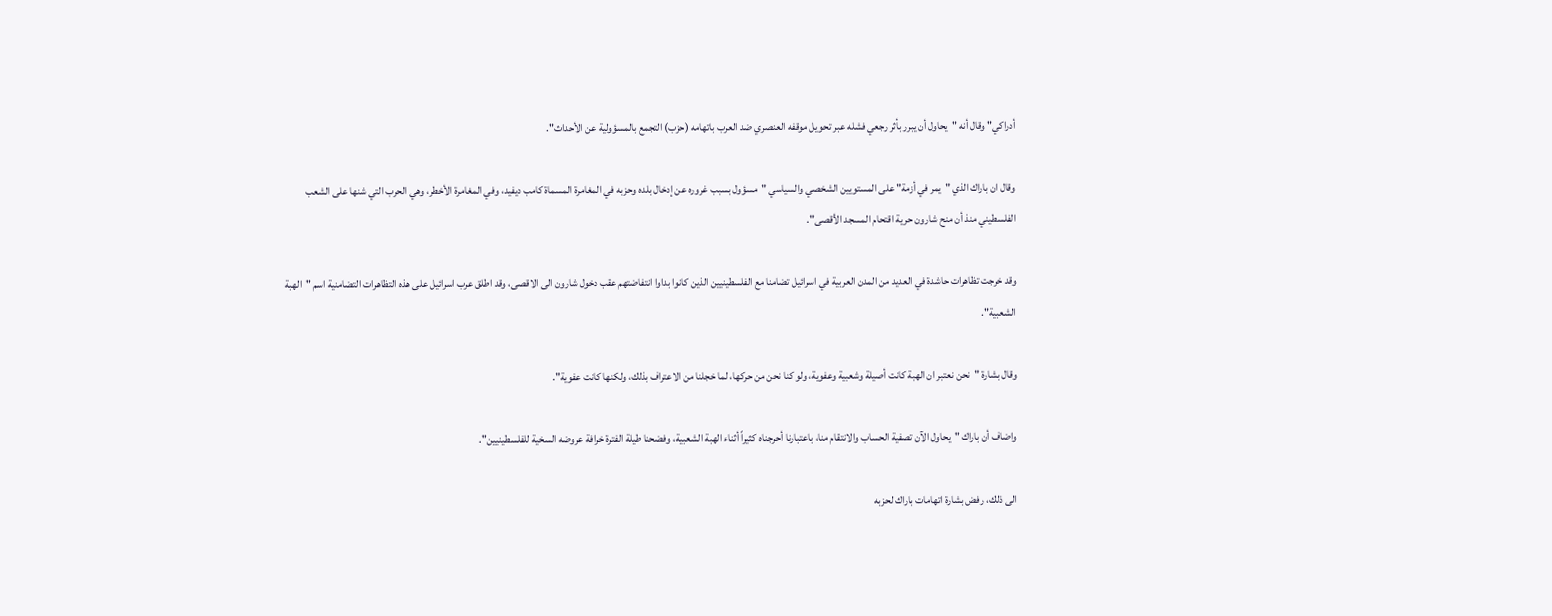أدراكي" وقال أنه "يحاول أن يبرر بأثر رجعي فشله عبر تحويل موقفه العنصري ضد العرب باتهامه (حزب) التجمع بالمسؤولية عن الأحداث".

وقال ان باراك الذي "يمر في أزمة" على المستويين الشخصي والسياسي "مسؤول بسبب غروره عن إدخال بلده وحزبه في المغامرة المسماة كامب ديفيد، وفي المغامرة الأخطر، وهي الحرب التي شنها على الشعب الفلسطيني منذ أن منح شارون حرية اقتحام المسجد الأقصى".

وقد خرجت تظاهرات حاشدة في العديد من المدن العربية في اسرائيل تضامنا مع الفلسطينيين الذين كانوا بداوا انتفاضتهم عقب دخول شارون الى الاقصى، وقد اطلق عرب اسرائيل على هذه التظاهرات التضامنية اسم "الهبة الشعبية".

وقال بشارة "نحن نعتبر ان الهبة كانت أصيلة وشعبية وعفوية، ولو كنا نحن من حركها، لما خجلنا من الاعتراف بذلك، ولكنها كانت عفوية".

واضاف أن باراك "يحاول الآن تصفية الحساب والانتقام منا، باعتبارنا أحرجناه كثيراً أثناء الهبة الشعبية، وفضحنا طيلة الفترة خرافة عروضه السخية للفلسطينيين".

الى ذلك، رفض بشارة اتهامات باراك لحزبه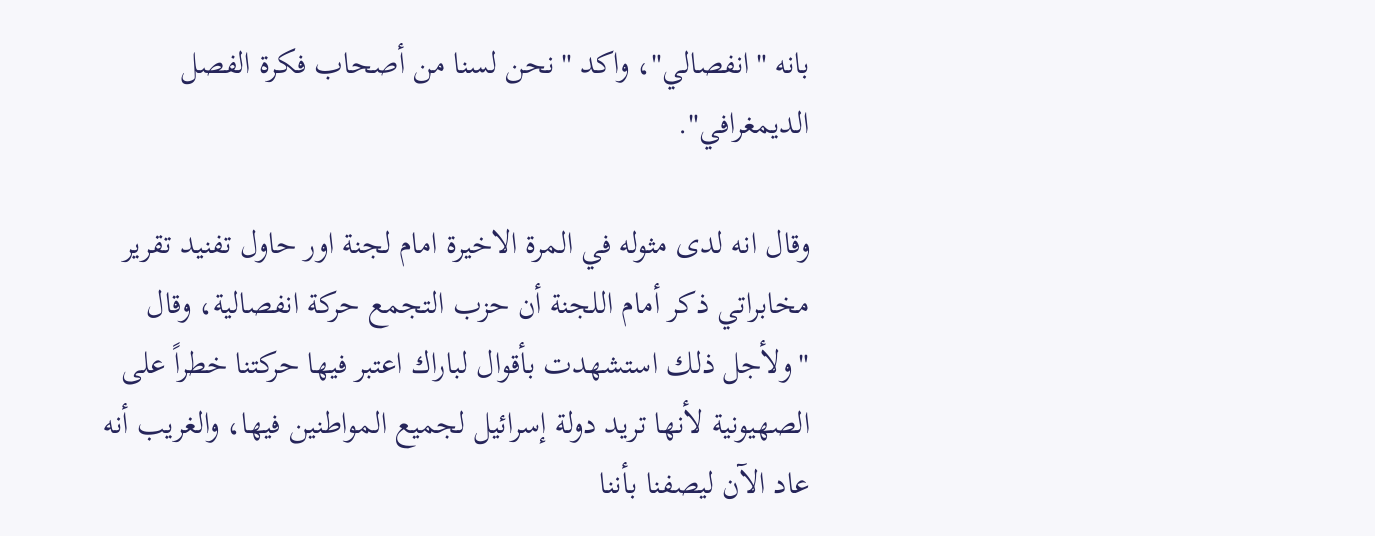بانه "انفصالي"، واكد "نحن لسنا من أصحاب فكرة الفصل الديمغرافي".

وقال انه لدى مثوله في المرة الاخيرة امام لجنة اور حاول تفنيد تقرير مخابراتي ذكر أمام اللجنة أن حزب التجمع حركة انفصالية، وقال "ولأجل ذلك استشهدت بأقوال لباراك اعتبر فيها حركتنا خطراً على الصهيونية لأنها تريد دولة إسرائيل لجميع المواطنين فيها، والغريب أنه عاد الآن ليصفنا بأننا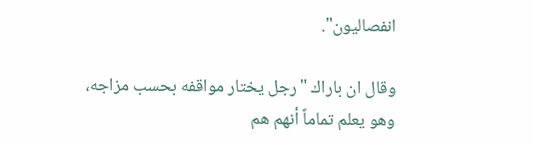انفصاليون".

وقال ان باراك "رجل يختار مواقفه بحسب مزاجه، وهو يعلم تماماً أنهم هم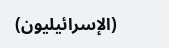(الإسرائيليون)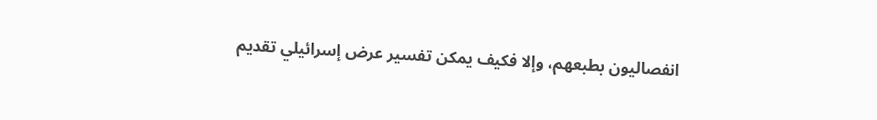انفصاليون بطبعهم، وإلا فكيف يمكن تفسير عرض إسرائيلي تقديم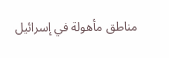مناطق مأهولة في إسرائيل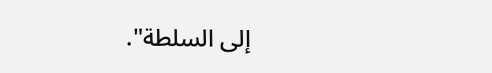إلى السلطة".